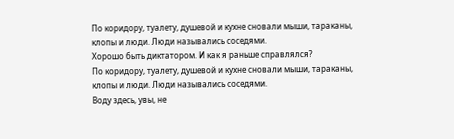По коридору, туалету, душевой и кухне сновали мыши, тараканы, клопы и люди. Люди назывались соседями.
Хорошо быть диктатором. И как я раньше справлялся?
По коридору, туалету, душевой и кухне сновали мыши, тараканы, клопы и люди. Люди назывались соседями.
Воду здесь, увы, не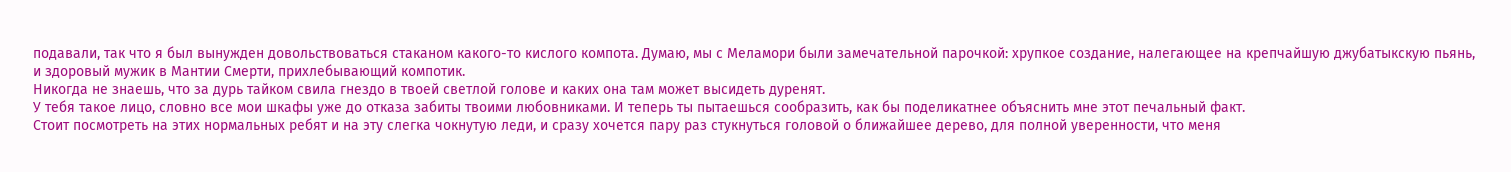подавали, так что я был вынужден довольствоваться стаканом какого-то кислого компота. Думаю, мы с Меламори были замечательной парочкой: хрупкое создание, налегающее на крепчайшую джубатыкскую пьянь, и здоровый мужик в Мантии Смерти, прихлебывающий компотик.
Никогда не знаешь, что за дурь тайком свила гнездо в твоей светлой голове и каких она там может высидеть дуренят.
У тебя такое лицо, словно все мои шкафы уже до отказа забиты твоими любовниками. И теперь ты пытаешься сообразить, как бы поделикатнее объяснить мне этот печальный факт.
Стоит посмотреть на этих нормальных ребят и на эту слегка чокнутую леди, и сразу хочется пару раз стукнуться головой о ближайшее дерево, для полной уверенности, что меня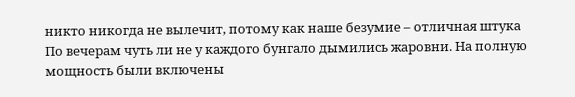никто никогда не вылечит, потому как наше безумие – отличная штука
По вечерам чуть ли не у каждого бунгало дымились жаровни. На полную мощность были включены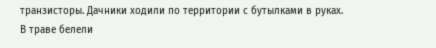транзисторы. Дачники ходили по территории с бутылками в руках. В траве белели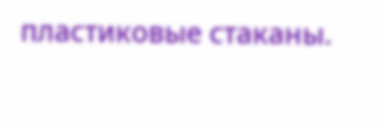пластиковые стаканы.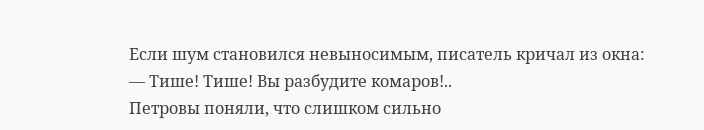Если шум становился невыносимым, писатель кричал из окна:
— Тише! Тише! Вы разбудите комаров!..
Петровы поняли, что слишком сильно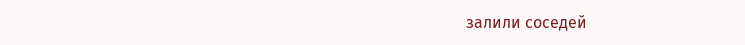залили соседей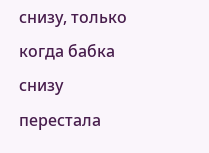снизу, только когда бабка снизу перестала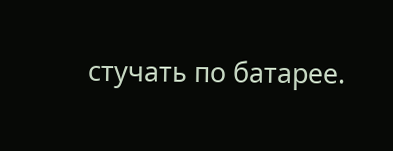стучать по батарее.